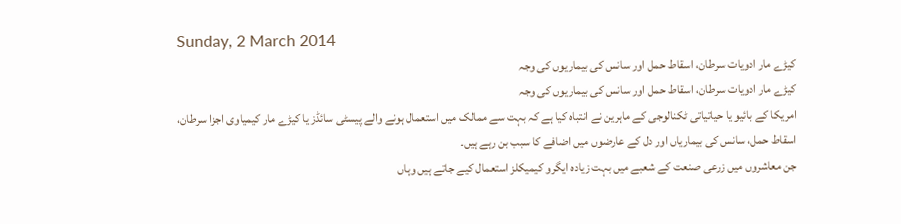Sunday, 2 March 2014
کیڑے مار ادویات سرطان، اسقاط حمل اور سانس کی بیماریوں کی وجہ
کیڑے مار ادویات سرطان، اسقاط حمل اور سانس کی بیماریوں کی وجہ
امریکا کے بائیو یا حیاتیاتی ٹکنالوجی کے ماہرین نے انتباہ کیا ہے کہ بہت سے ممالک میں استعمال ہونے والے پیسٹی سائڈز یا کیڑے مار کیمیاوی اجزا سرطان، اسقاط حمل، سانس کی بیماریاں اور دل کے عارضوں میں اضافے کا سبب بن رہے ہیں۔
جن معاشروں میں زرعی صنعت کے شعبے میں بہت زیادہ ایگرو کیمیکلز استعمال کیے جاتے ہیں وہاں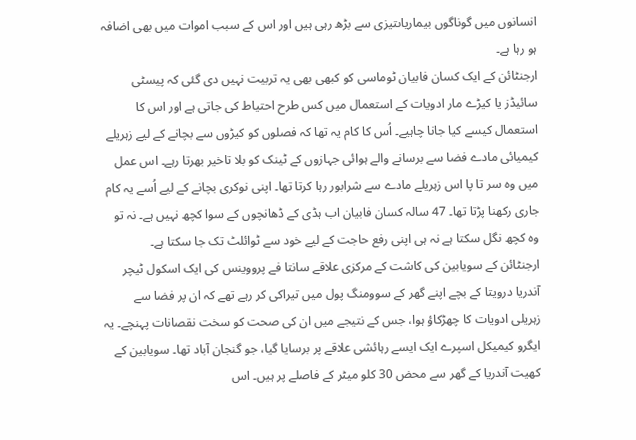انسانوں میں گوناگوں بیماریاںتیزی سے بڑھ رہی ہیں اور اس کے سبب اموات میں بھی اضافہ ہو رہا ہے۔
ارجنٹائن کے ایک کسان فابیان ٹوماسی کو کبھی بھی یہ تربیت نہیں دی گئی کہ پیسٹی سائیڈز یا کیڑے مار ادویات کے استعمال میں کس طرح احتیاط کی جاتی ہے اور اس کا استعمال کیسے کیا جانا چاہیے۔ اُس کا کام یہ تھا کہ فصلوں کو کیڑوں سے بچانے کے لیے زہریلے کیمیائی مادے فضا سے برسانے والے ہوائی جہازوں کے ٹینک کو بلا تاخیر بھرتا رہے۔ اس عمل میں وہ سر تا پا اس زہریلے مادے سے شرابور رہا کرتا تھا۔ اپنی نوکری بچانے کے لیے اُسے یہ کام جاری رکھنا پڑتا تھا۔ 47 سالہ کسان فابیان اب ہڈی کے ڈھانچوں کے سوا کچھ نہیں ہے۔ نہ تو وہ کچھ نگل سکتا ہے نہ ہی اپنی رفع حاجت کے لیے خود سے ٹوائلٹ تک جا سکتا ہے۔
ارجنٹائن کے سویابین کی کاشت کے مرکزی علاقے سانتا فے پرووینس کی ایک اسکول ٹیچر آندریا درویتا کے بچے اپنے گھر کے سوومنگ پول میں تیراکی کر رہے تھے کہ ان پر فضا سے زہریلی ادویات کا چھڑکاؤ ہوا، جس کے نتیجے میں ان کی صحت کو سخت نقصانات پہنچے۔ یہ ایگرو کیمیکل اسپرے ایک ایسے رہائشی علاقے پر برسایا گیا، جو گنجان آباد تھا۔ سویابین کے کھیت آندریا کے گھر سے محض 30 کلو میٹر کے فاصلے پر ہیں۔ اس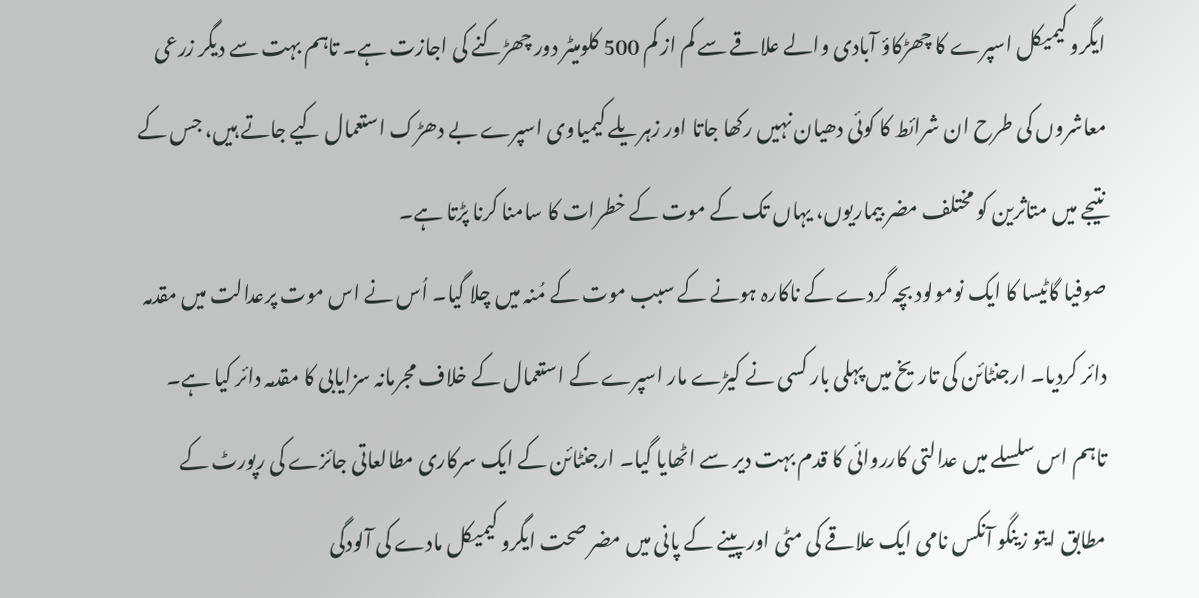ایگرو کیمیکل اسپرے کا چھڑکاؤ آبادی والے علاقے سے کم از کم 500 کلومیٹر دور چھڑکنے کی اجازت ہے۔ تاہم بہت سے دیگر زرعی معاشروں کی طرح ان شرائط کا کوئی دھیان نہیں رکھا جاتا اور زہریلے کیمیاوی اسپرے بے دھڑک استعمال کیے جاتے ہیں، جس کے نتیجے میں متاثرین کو مختلف مضر بیماریوں، یہاں تک کے موت کے خطرات کا سامنا کرنا پڑتا ہے۔
صوفیا گاٹیسا کا ایک نومولود بچہ گردے کے ناکارہ ہونے کے سبب موت کے مُنہ میں چلا گیا۔ اُس نے اس موت پرعدالت میں مقدمہ دائر کردیا۔ ارجنٹائن کی تاریخ میں پہلی بار کسی نے کیڑے مار اسپرے کے استعمال کے خلاف مجرمانہ سزایابی کا مقدمہ دائر کیا ہے۔ تاہم اس سلسلے میں عدالتی کارروائی کا قدم بہت دیر سے اٹھایا گیا۔ ارجنٹائن کے ایک سرکاری مطالعاتی جائزے کی رپورٹ کے مطابق ایتو زینگو آنکس نامی ایک علاقے کی مٹی اور پینے کے پانی میں مضر صحت ایگرو کیمیکل مادے کی آلودگی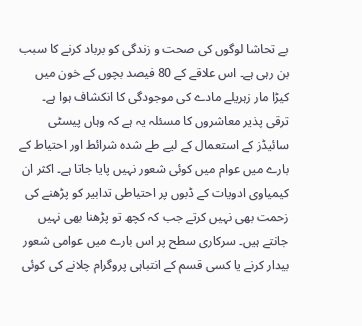بے تحاشا لوگوں کی صحت و زندگی کو برباد کرنے کا سبب بن رہی ہے۔ اس علاقے کے 80 فیصد بچوں کے خون میں کیڑا مار زہریلے مادے کی موجودگی کا انکشاف ہوا ہے۔
ترقی پذیر معاشروں کا مسئلہ یہ ہے کہ وہاں پیسٹی سائیڈز کے استعمال کے لیے طے شدہ شرائط اور احتیاط کے بارے میں عوام میں کوئی شعور نہیں پایا جاتا ہے۔ اکثر ان کیمیاوی ادویات کے ڈبوں پر احتیاطی تدابیر کو پڑھنے کی زحمت بھی نہیں کرتے جب کہ کچھ تو پڑھنا بھی نہیں جانتے ہیں۔ سرکاری سطح پر اس بارے میں عوامی شعور بیدار کرنے یا کسی قسم کے انتباہی پروگرام چلانے کی کوئی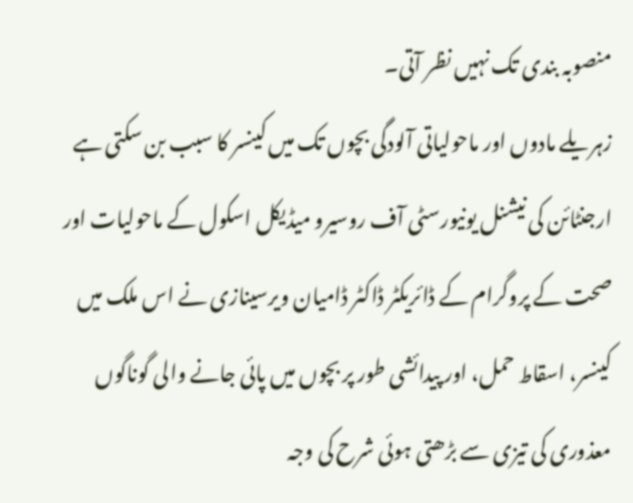منصوبہ بندی تک نہیں نظر آتی۔
زہریلے مادوں اور ماحولیاتی آلودگی بچوں تک میں کینسر کا سبب بن سکتی ہے
ارجنٹائن کی نیشنل یونیورسٹی آف روسیرو میڈیکل اسکول کے ماحولیات اور صحت کے پروگرام کے ڈائریکٹر ڈاکٹر ڈامیان ویرسینازی نے اس ملک میں کینسر، اسقاط حمل، اور پیدائشی طور پر بچوں میں پائی جانے والی گوناگوں معذوری کی تیزی سے بڑھتی ہوئی شرح کی وجہ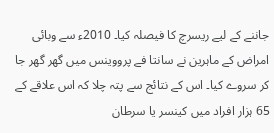جاننے کے لیے ریسرچ کا فیصلہ کیا۔ 2010ء سے وبائی امراض کے ماہرین نے سانتا فے پرووینس میں گھر گھر جا کر سروے کیا۔ اس کے نتائج سے پتہ چلا کہ اس علاقے کے 65 ہزار افراد میں کینسر یا سرطان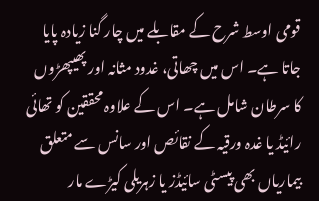قومی اوسط شرح کے مقابلے میں چار گنا زیادہ پایا جاتا ہے۔ اس میں چھاتی، غدود مثانہ اور پھیپھڑوں کا سرطان شامل ہے۔ اس کے علاوہ محققین کو تھائی رائیڈ یا غدہ ورقیہ کے نقائص اور سانس سے متعلق بیماریاں بھی پیسٹی سائیڈز یا زہریلی کیڑے مار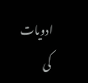ادویات کی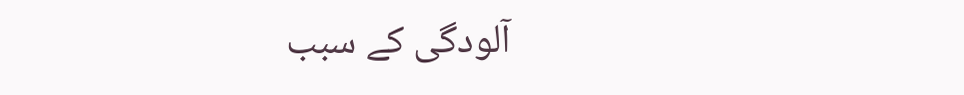آلودگی کے سبب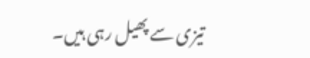تیزی سے پھیل رہی ہیں۔